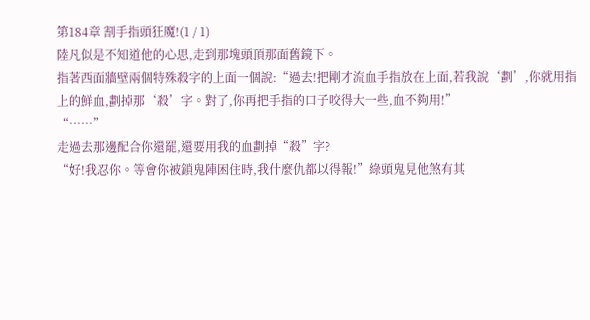第184章 割手指頭狂魔!(1 / 1)
陸凡似是不知道他的心思,走到那塊頭頂那面舊鏡下。
指著西面牆壁兩個特殊殺字的上面一個說:“過去!把剛才流血手指放在上面,若我說‘劃’,你就用指上的鮮血,劃掉那‘殺’字。對了,你再把手指的口子咬得大一些,血不夠用!”
“……”
走過去那邊配合你還罷,還要用我的血劃掉“殺”字?
“好!我忍你。等會你被鎖鬼陣困住時,我什麼仇都以得報!”綠頭鬼見他煞有其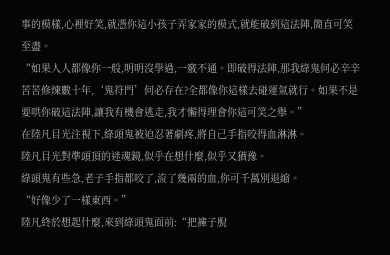事的模樣,心裡好笑,就憑你這小孩子弄家家的模式,就能破到這法陣,簡直可笑至盡。
“如果人人都像你一般,明明沒學過,一竅不通。即破得法陣,那我綠鬼何必辛辛苦苦修煉數十年,‘鬼符門’何必存在?全都像你這樣去碰運氣就行。如果不是要哄你破這法陣,讓我有機會逃走,我才懶得理會你這可笑之舉。”
在陸凡目光注視下,綠頭鬼被迫忍著劇疼,將自己手指咬得血淋淋。
陸凡目光對準頭頂的迷魂鏡,似乎在想什麼,似乎又猶豫。
綠頭鬼有些急,老子手指都咬了,流了幾兩的血,你可千萬別退縮。
“好像少了一樣東西。”
陸凡終於想起什麼,來到綠頭鬼面前:“把褲子脫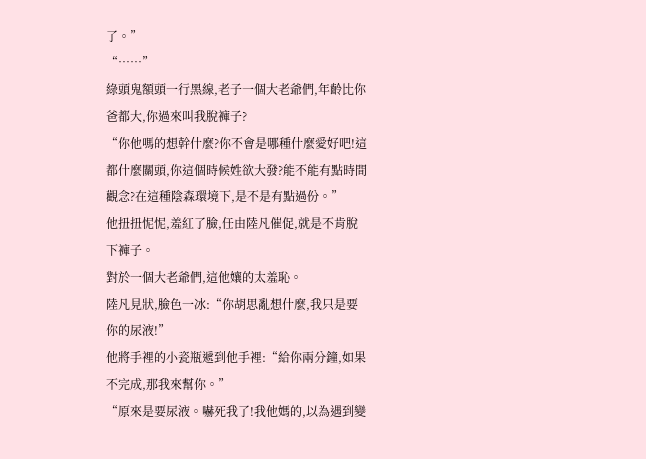了。”
“……”
綠頭鬼額頭一行黑線,老子一個大老爺們,年齡比你爸都大,你過來叫我脫褲子?
“你他嗎的想幹什麼?你不會是哪種什麼愛好吧!這都什麼關頭,你這個時候姓欲大發?能不能有點時間觀念?在這種陰森環境下,是不是有點過份。”
他扭扭怩怩,羞紅了臉,任由陸凡催促,就是不肯脫下褲子。
對於一個大老爺們,這他孃的太羞恥。
陸凡見狀,臉色一冰:“你胡思亂想什麼,我只是要你的尿液!”
他將手裡的小瓷瓶遞到他手裡:“給你兩分鐘,如果不完成,那我來幫你。”
“原來是要尿液。嚇死我了!我他媽的,以為遇到變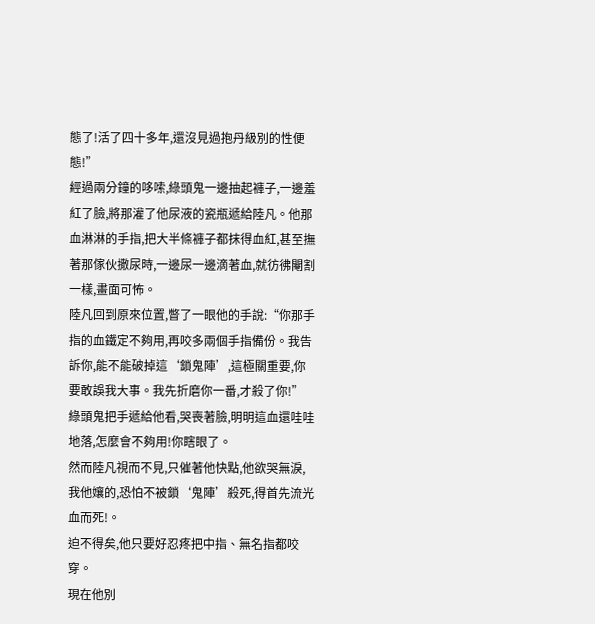態了!活了四十多年,還沒見過抱丹級別的性便態!”
經過兩分鐘的哆嗦,綠頭鬼一邊抽起褲子,一邊羞紅了臉,將那灌了他尿液的瓷瓶遞給陸凡。他那血淋淋的手指,把大半條褲子都抹得血紅,甚至撫著那傢伙撒尿時,一邊尿一邊滴著血,就彷彿閹割一樣,畫面可怖。
陸凡回到原來位置,瞥了一眼他的手說:“你那手指的血鐵定不夠用,再咬多兩個手指備份。我告訴你,能不能破掉這‘鎖鬼陣’,這極關重要,你要敢誤我大事。我先折磨你一番,才殺了你!”
綠頭鬼把手遞給他看,哭喪著臉,明明這血還哇哇地落,怎麼會不夠用!你瞎眼了。
然而陸凡視而不見,只催著他快點,他欲哭無淚,我他孃的,恐怕不被鎖‘鬼陣’殺死,得首先流光血而死!。
迫不得矣,他只要好忍疼把中指、無名指都咬穿。
現在他別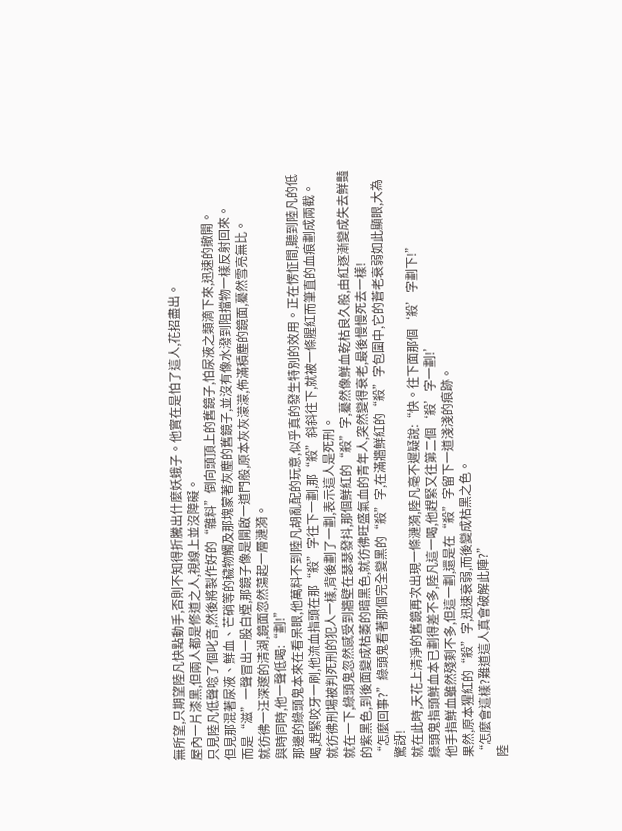無所望,只期望陸凡快點動手,否則不知得折騰出什麼妖蛾子。他實在是怕了這人,花招盡出。
屋內一片漆黑,但兩人都是修道之人,視線上並沒障礙。
只見陸凡低聲唸了個叱音,然後將製作好的“雜料”倒向頭頂上的舊鏡子,怕尿液之類滴下來,迅速的撤開。
但見那混著尿液、鮮血、芒硝等的穢物觸及那塊蒙著灰塵的舊鏡子,並沒有像水潑到阻擋物一樣反射回來。
而是“滋”一聲冒出一股白煙,那鏡子像是開啟一道門般,原本灰灰濛濛,佈滿積塵的鏡面,驀然雪亮無比。
就彷彿一汪深邃的清湖,鏡面忽然蕩起一層漣漪。
與時同時,他一聲低喝:“劃!”
那邊的綠頭鬼本來在看呆眼,他萬料不到陸凡胡亂配的玩意,似乎真的發生特別的效用。正在愣怔間,聽到陸凡的低喝,趕緊咬牙一刷,他流血指頭在那“殺”字往下一劃,那“殺”斜斜往下,就被一條腥紅而筆直的血痕劃成兩截。
就彷彿刑場被判死刑的犯人一樣,背後劃了一劃,表示這人是死刑。
就在一下,綠頭鬼忽然感受到牆壁在瑟瑟發抖,那個鮮紅的“殺”字,驀然像鮮血乾枯良久般,由紅逐漸變成失去鮮豔的紫黑色,到後面變成枯萎的暗黑色,就彷彿旺盛氣血的青年人,突然變得衰老,最後慢慢死去一樣!
“怎麼回事?”綠頭鬼看著那個完全變黑的“殺”字,在滿牆鮮紅的“殺”字包圍中,它的蒼老衰弱如此顯眼,大為驚訝!
就在此時,天花上清淨的舊鏡再次出現一條漣漪,陸凡毫不遲疑說:“快。往下面那個‘殺’字劃下!”
綠頭鬼指頭鮮血本已劃得差不多,陸凡這一喝,他趕緊又往第二個‘殺’字一劃!’
他手指鮮血雖然殘剩不多,但這一劃,還是在“殺”字留下一道淺淺的痕跡。
果然,原本猩紅的“殺”字,迅速衰弱,而後變成枯黑之色。
“怎麼會這樣?難道這人真會破解此陣?”
陸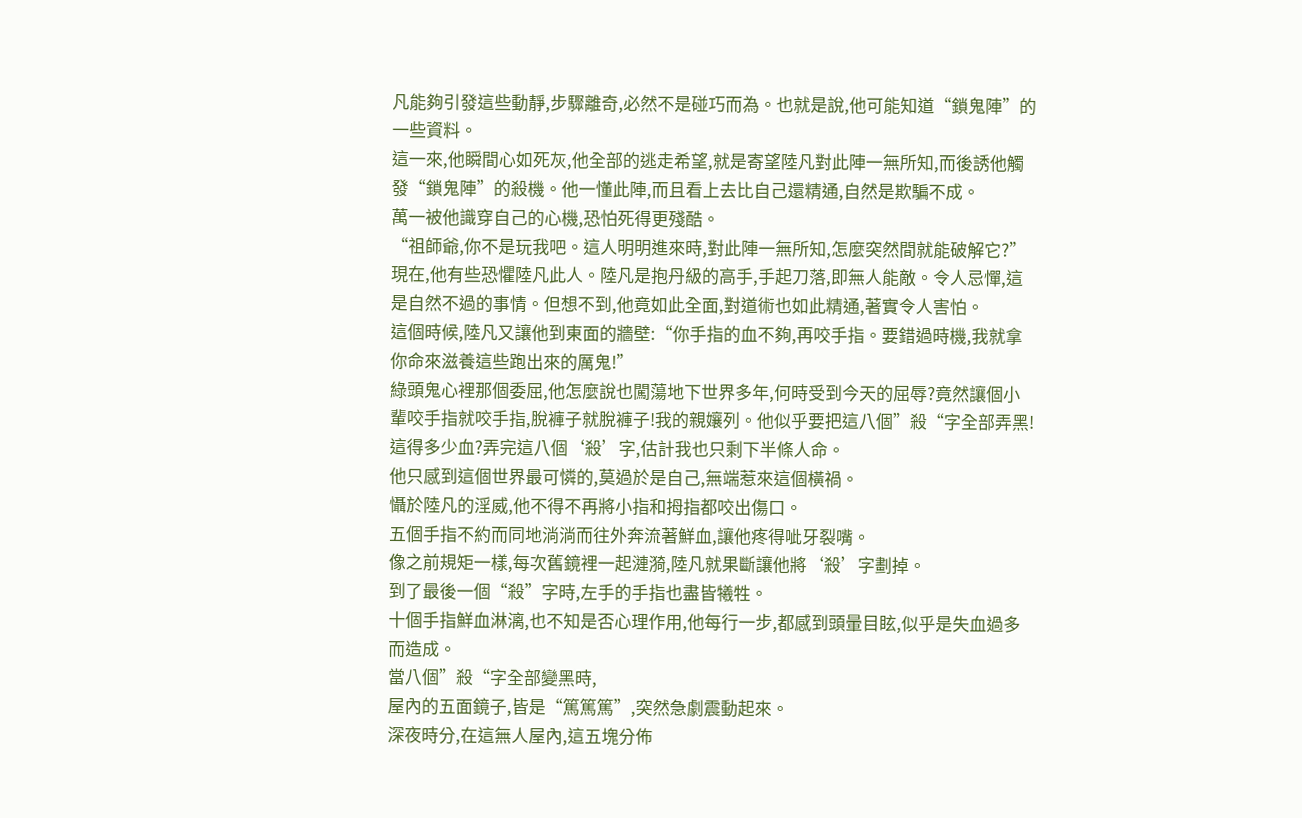凡能夠引發這些動靜,步驟離奇,必然不是碰巧而為。也就是說,他可能知道“鎖鬼陣”的一些資料。
這一來,他瞬間心如死灰,他全部的逃走希望,就是寄望陸凡對此陣一無所知,而後誘他觸發“鎖鬼陣”的殺機。他一懂此陣,而且看上去比自己還精通,自然是欺騙不成。
萬一被他識穿自己的心機,恐怕死得更殘酷。
“祖師爺,你不是玩我吧。這人明明進來時,對此陣一無所知,怎麼突然間就能破解它?”
現在,他有些恐懼陸凡此人。陸凡是抱丹級的高手,手起刀落,即無人能敵。令人忌憚,這是自然不過的事情。但想不到,他竟如此全面,對道術也如此精通,著實令人害怕。
這個時候,陸凡又讓他到東面的牆壁:“你手指的血不夠,再咬手指。要錯過時機,我就拿你命來滋養這些跑出來的厲鬼!”
綠頭鬼心裡那個委屈,他怎麼說也闖蕩地下世界多年,何時受到今天的屈辱?竟然讓個小輩咬手指就咬手指,脫褲子就脫褲子!我的親孃列。他似乎要把這八個”殺“字全部弄黑!這得多少血?弄完這八個‘殺’字,估計我也只剩下半條人命。
他只感到這個世界最可憐的,莫過於是自己,無端惹來這個橫禍。
懾於陸凡的淫威,他不得不再將小指和拇指都咬出傷口。
五個手指不約而同地淌淌而往外奔流著鮮血,讓他疼得呲牙裂嘴。
像之前規矩一樣,每次舊鏡裡一起漣漪,陸凡就果斷讓他將‘殺’字劃掉。
到了最後一個“殺”字時,左手的手指也盡皆犧牲。
十個手指鮮血淋漓,也不知是否心理作用,他每行一步,都感到頭暈目眩,似乎是失血過多而造成。
當八個”殺“字全部變黑時,
屋內的五面鏡子,皆是“篤篤篤”,突然急劇震動起來。
深夜時分,在這無人屋內,這五塊分佈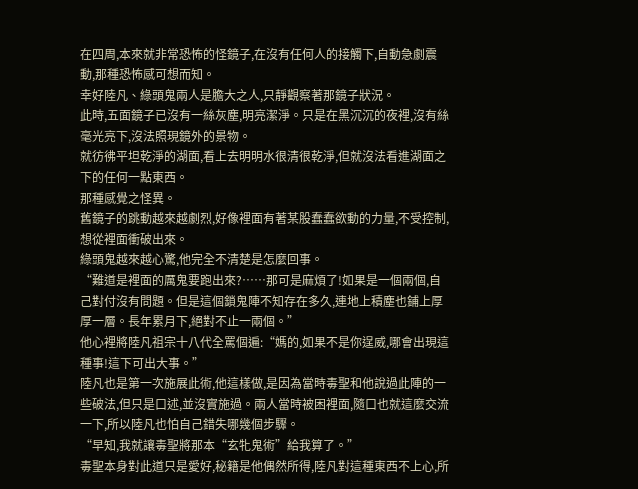在四周,本來就非常恐怖的怪鏡子,在沒有任何人的接觸下,自動急劇震動,那種恐怖感可想而知。
幸好陸凡、綠頭鬼兩人是膽大之人,只靜觀察著那鏡子狀況。
此時,五面鏡子已沒有一絲灰塵,明亮潔淨。只是在黑沉沉的夜裡,沒有絲毫光亮下,沒法照現鏡外的景物。
就彷彿平坦乾淨的湖面,看上去明明水很清很乾淨,但就沒法看進湖面之下的任何一點東西。
那種感覺之怪異。
舊鏡子的跳動越來越劇烈,好像裡面有著某股蠢蠢欲動的力量,不受控制,想從裡面衝破出來。
綠頭鬼越來越心驚,他完全不清楚是怎麼回事。
“難道是裡面的厲鬼要跑出來?……那可是麻煩了!如果是一個兩個,自己對付沒有問題。但是這個鎖鬼陣不知存在多久,連地上積塵也鋪上厚厚一層。長年累月下,絕對不止一兩個。”
他心裡將陸凡祖宗十八代全罵個遍:“媽的,如果不是你逞威,哪會出現這種事!這下可出大事。”
陸凡也是第一次施展此術,他這樣做,是因為當時毒聖和他說過此陣的一些破法,但只是口述,並沒實施過。兩人當時被困裡面,隨口也就這麼交流一下,所以陸凡也怕自己錯失哪幾個步驟。
“早知,我就讓毒聖將那本“玄牝鬼術”給我算了。”
毒聖本身對此道只是愛好,秘籍是他偶然所得,陸凡對這種東西不上心,所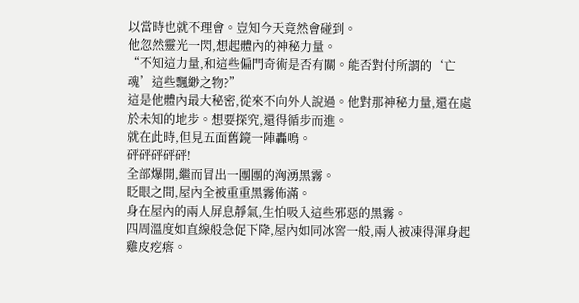以當時也就不理會。豈知今天竟然會碰到。
他忽然靈光一閃,想起體內的神秘力量。
“不知這力量,和這些偏門奇術是否有關。能否對付所謂的‘亡魂’這些飄緲之物?”
這是他體內最大秘密,從來不向外人說過。他對那神秘力量,還在處於未知的地步。想要探究,還得循步而進。
就在此時,但見五面舊鏡一陣轟鳴。
砰砰砰砰砰!
全部爆開,繼而冒出一團團的洶湧黑霧。
眨眼之間,屋內全被重重黑霧佈滿。
身在屋內的兩人屏息靜氣,生怕吸入這些邪惡的黑霧。
四周溫度如直線般急促下降,屋內如同冰窖一般,兩人被凍得渾身起雞皮疙瘩。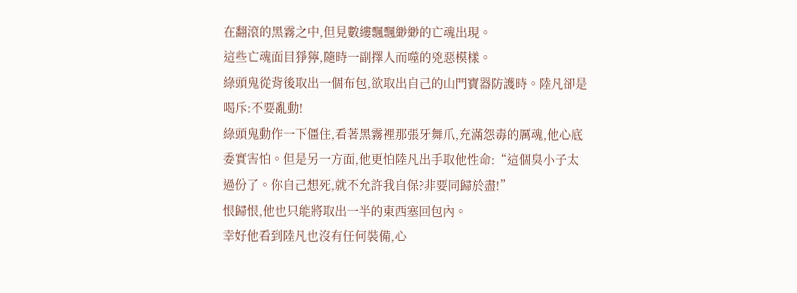在翻滾的黑霧之中,但見數縷飄飄緲緲的亡魂出現。
這些亡魂面目猙獰,隨時一副擇人而噬的兇惡模樣。
綠頭鬼從背後取出一個布包,欲取出自己的山門寶器防護時。陸凡卻是喝斥:不要亂動!
綠頭鬼動作一下僵住,看著黑霧裡那張牙舞爪,充滿怨毒的厲魂,他心底委實害怕。但是另一方面,他更怕陸凡出手取他性命:“這個臭小子太過份了。你自己想死,就不允許我自保?非要同歸於盡!”
恨歸恨,他也只能將取出一半的東西塞回包內。
幸好他看到陸凡也沒有任何裝備,心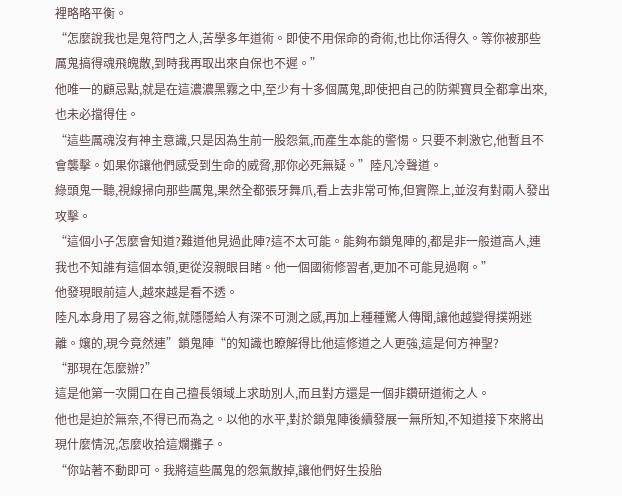裡略略平衡。
“怎麼說我也是鬼符門之人,苦學多年道術。即使不用保命的奇術,也比你活得久。等你被那些厲鬼搞得魂飛魄散,到時我再取出來自保也不遲。”
他唯一的顧忌點,就是在這濃濃黑霧之中,至少有十多個厲鬼,即使把自己的防禦寶貝全都拿出來,也未必擋得住。
“這些厲魂沒有神主意識,只是因為生前一股怨氣,而產生本能的警惕。只要不刺激它,他暫且不會襲擊。如果你讓他們感受到生命的威脅,那你必死無疑。”陸凡冷聲道。
綠頭鬼一聽,視線掃向那些厲鬼,果然全都張牙舞爪,看上去非常可怖,但實際上,並沒有對兩人發出攻擊。
“這個小子怎麼會知道?難道他見過此陣?這不太可能。能夠布鎖鬼陣的,都是非一般道高人,連我也不知誰有這個本領,更從沒親眼目睹。他一個國術修習者,更加不可能見過啊。”
他發現眼前這人,越來越是看不透。
陸凡本身用了易容之術,就隱隱給人有深不可測之感,再加上種種驚人傳聞,讓他越變得撲朔迷離。孃的,現今竟然連”鎖鬼陣“的知識也瞭解得比他這修道之人更強,這是何方神聖?
“那現在怎麼辦?”
這是他第一次開口在自己擅長領域上求助別人,而且對方還是一個非鑽研道術之人。
他也是迫於無奈,不得已而為之。以他的水平,對於鎖鬼陣後續發展一無所知,不知道接下來將出現什麼情況,怎麼收拾這爛攤子。
“你站著不動即可。我將這些厲鬼的怨氣散掉,讓他們好生投胎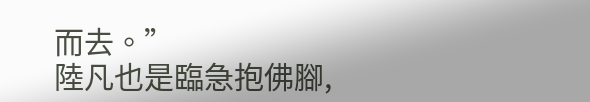而去。”
陸凡也是臨急抱佛腳,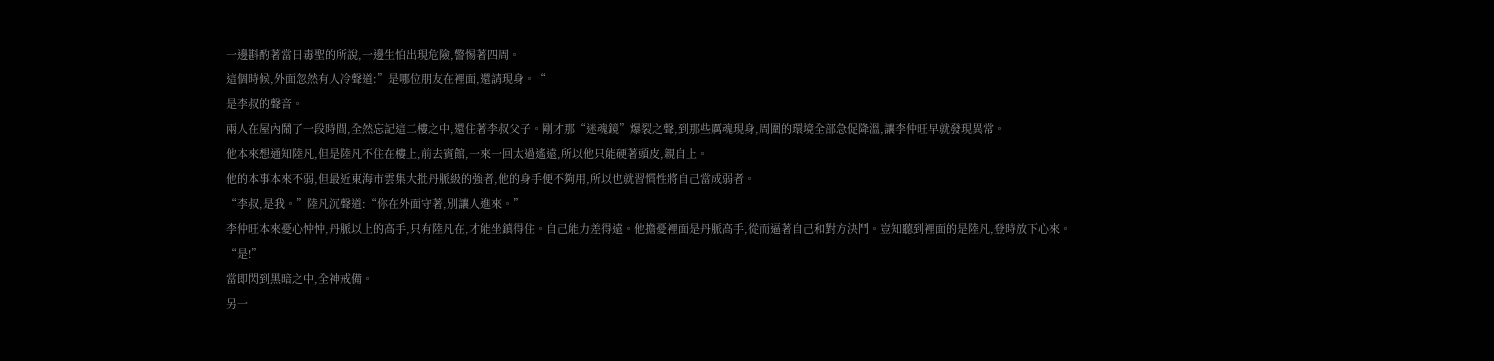一邊斟酌著當日毒聖的所說,一邊生怕出現危險,警惕著四周。
這個時候,外面忽然有人冷聲道:”是哪位朋友在裡面,還請現身。“
是李叔的聲音。
兩人在屋內鬧了一段時間,全然忘記這二樓之中,還住著李叔父子。剛才那“迷魂鏡”爆裂之聲,到那些厲魂現身,周圍的環境全部急促降溫,讓李仲旺早就發現異常。
他本來想通知陸凡,但是陸凡不住在樓上,前去賓館,一來一回太過遙遠,所以他只能硬著頭皮,親自上。
他的本事本來不弱,但最近東海市雲集大批丹脈級的強者,他的身手便不夠用,所以也就習慣性將自己當成弱者。
“李叔,是我。”陸凡沉聲道:“你在外面守著,別讓人進來。”
李仲旺本來憂心忡忡,丹脈以上的高手,只有陸凡在,才能坐鎮得住。自己能力差得遠。他擔憂裡面是丹脈高手,從而逼著自己和對方決鬥。豈知聽到裡面的是陸凡,登時放下心來。
“是!”
當即閃到黑暗之中,全神戒備。
另一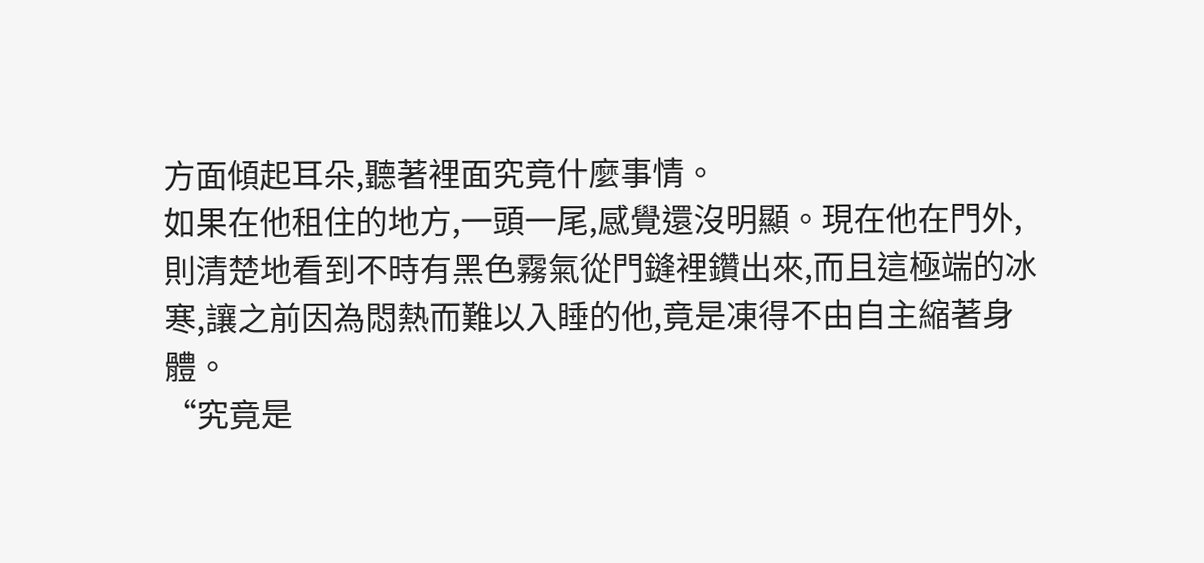方面傾起耳朵,聽著裡面究竟什麼事情。
如果在他租住的地方,一頭一尾,感覺還沒明顯。現在他在門外,則清楚地看到不時有黑色霧氣從門鏠裡鑽出來,而且這極端的冰寒,讓之前因為悶熱而難以入睡的他,竟是凍得不由自主縮著身體。
“究竟是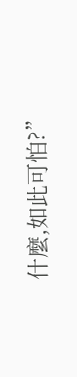什麼,如此可怕?”